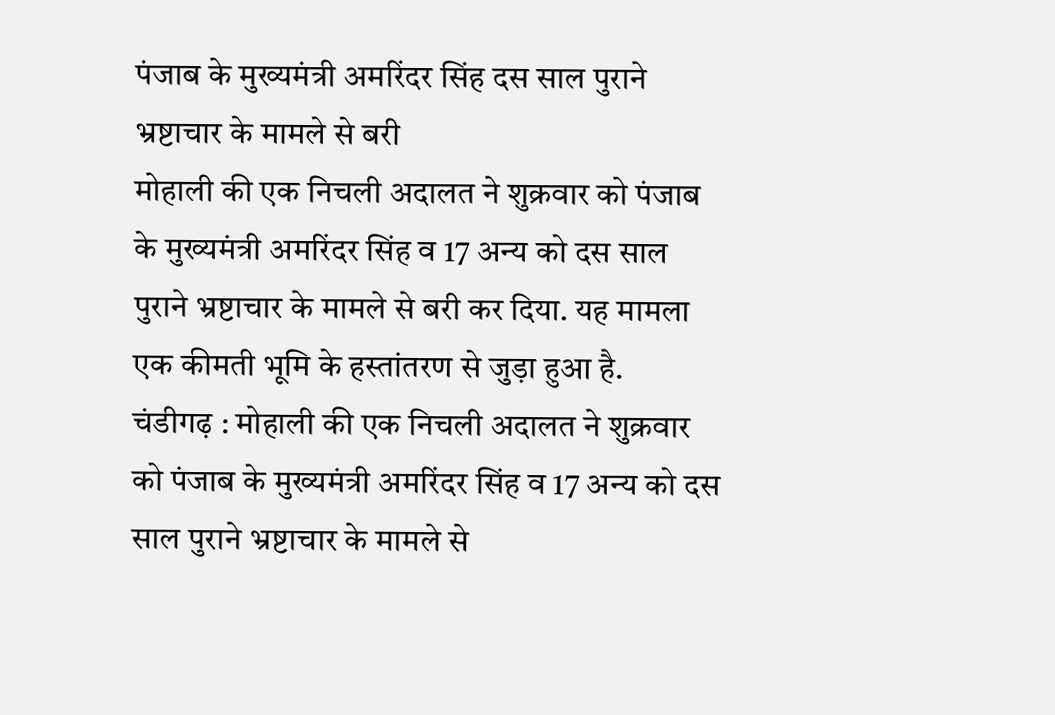पंजाब के मुख्यमंत्री अमरिंदर सिंह दस साल पुराने भ्रष्टाचार के मामले से बरी
मोहाली की एक निचली अदालत ने शुक्रवार को पंजाब के मुख्यमंत्री अमरिंदर सिंह व 17 अन्य को दस साल पुराने भ्रष्टाचार के मामले से बरी कर दिया. यह मामला एक कीमती भूमि के हस्तांतरण से जुड़ा हुआ है.
चंडीगढ़ : मोहाली की एक निचली अदालत ने शुक्रवार को पंजाब के मुख्यमंत्री अमरिंदर सिंह व 17 अन्य को दस साल पुराने भ्रष्टाचार के मामले से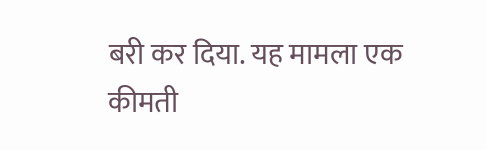बरी कर दिया. यह मामला एक कीमती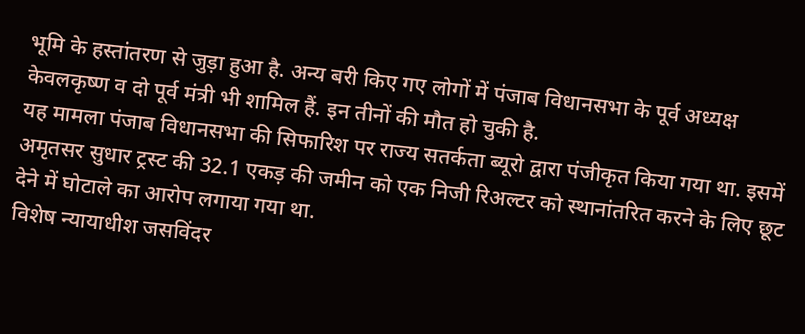भूमि के हस्तांतरण से जुड़ा हुआ है. अन्य बरी किए गए लोगों में पंजाब विधानसभा के पूर्व अध्यक्ष केवलकृष्ण व दो पूर्व मंत्री भी शामिल हैं. इन तीनों की मौत हो चुकी है.
यह मामला पंजाब विधानसभा की सिफारिश पर राज्य सतर्कता ब्यूरो द्वारा पंजीकृत किया गया था. इसमें अमृतसर सुधार ट्रस्ट की 32.1 एकड़ की जमीन को एक निजी रिअल्टर को स्थानांतरित करने के लिए छूट देने में घोटाले का आरोप लगाया गया था.
विशेष न्यायाधीश जसविंदर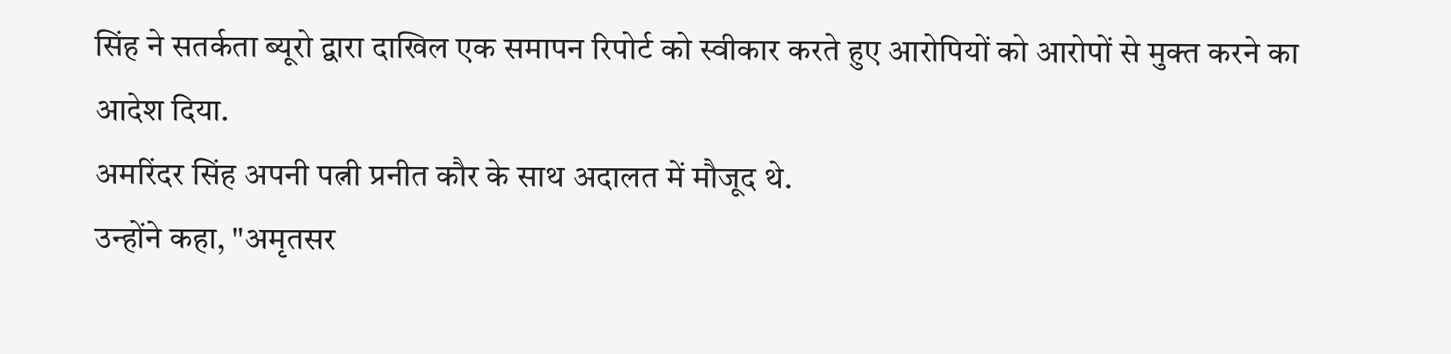सिंह ने सतर्कता ब्यूरो द्वारा दाखिल एक समापन रिपोर्ट को स्वीकार करते हुए आरोपियों को आरोपों से मुक्त करने का आदेश दिया.
अमरिंदर सिंह अपनी पत्नी प्रनीत कौर के साथ अदालत में मौजूद थे.
उन्होंने कहा, "अमृतसर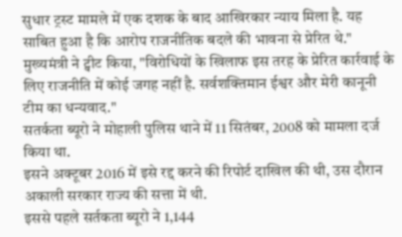सुधार ट्रस्ट मामले में एक दशक के बाद आखिरकार न्याय मिला है. यह साबित हुआ है कि आरोप राजनीतिक बदले की भावना से प्रेरित थे."
मुख्यमंत्री ने ट्वीट किया, "विरोधियों के खिलाफ इस तरह के प्रेरित कार्रवाई के लिए राजनीति में कोई जगह नहीं है. सर्वशक्तिमान ईश्वर और मेरी कानूनी टीम का धन्यवाद."
सतर्कता ब्यूरो ने मोहाली पुलिस थाने में 11 सितंबर, 2008 को मामला दर्ज किया था.
इसने अक्टूबर 2016 में इसे रद्द करने की रिपोर्ट दाखिल की थी, उस दौरान अकाली सरकार राज्य की सत्ता में थी.
इससे पहले सर्तकता ब्यूरो ने 1,144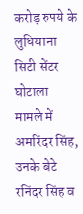करोड़ रुपये के लुधियाना सिटी सेंटर घोटाला मामले में अमरिंदर सिंह, उनके बेटे रनिंदर सिंह व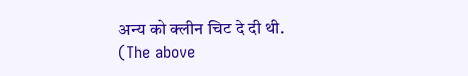अन्य को क्लीन चिट दे दी थी.
(The above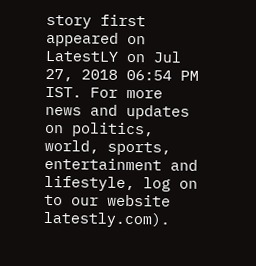story first appeared on LatestLY on Jul 27, 2018 06:54 PM IST. For more news and updates on politics, world, sports, entertainment and lifestyle, log on to our website latestly.com).